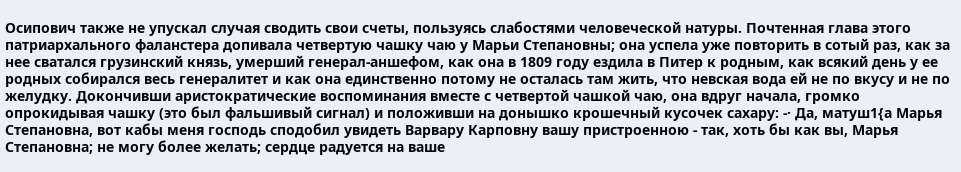Осипович также не упускал случая сводить свои счеты, пользуясь слабостями человеческой натуры. Почтенная глава этого патриархального фаланстера допивала четвертую чашку чаю у Марьи Степановны; она успела уже повторить в сотый раз, как за нее сватался грузинский князь, умерший генерал-аншефом, как она в 1809 году ездила в Питер к родным, как всякий день у ее родных собирался весь генералитет и как она единственно потому не осталась там жить, что невская вода ей не по вкусу и не по желудку. Докончивши аристократические воспоминания вместе с четвертой чашкой чаю, она вдруг начала, громко опрокидывая чашку (это был фальшивый сигнал) и положивши на донышко крошечный кусочек сахару: -· Да, матуш1{а Марья Степановна, вот кабы меня господь сподобил увидеть Варвару Карповну вашу пристроенною - так, хоть бы как вы, Марья Степановна; не могу более желать; сердце радуется на ваше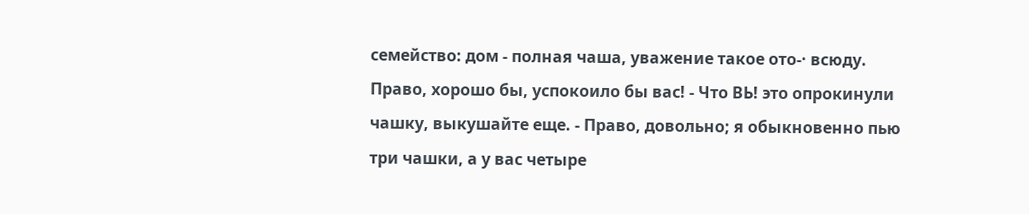семейство: дом - полная чаша, уважение такое ото-· всюду. Право, хорошо бы, успокоило бы вас! - Что ВЬ! это опрокинули чашку, выкушайте еще. - Право, довольно; я обыкновенно пью три чашки, а у вас четыре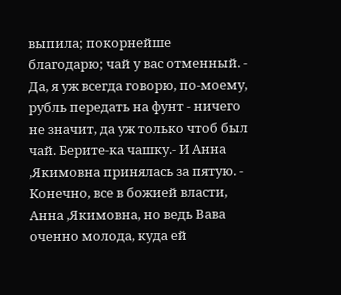выпила; покорнейше благодарю; чай у вас отменный. - Да, я уж всегда говорю, по-моему, рубль передать на фунт - ничего не значит, да уж только чтоб был чай. Берите-ка чашку.- И Анна ,Якимовна принялась за пятую. - Конечно, все в божией власти, Анна ,Якимовна, но ведь Вава оченно молода, куда ей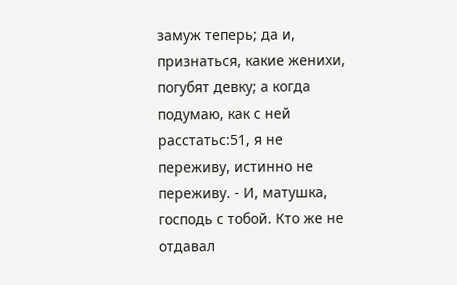замуж теперь; да и, признаться, какие женихи, погубят девку; а когда подумаю, как с ней расстатьс:51, я не переживу, истинно не переживу. - И, матушка, господь с тобой. Кто же не отдавал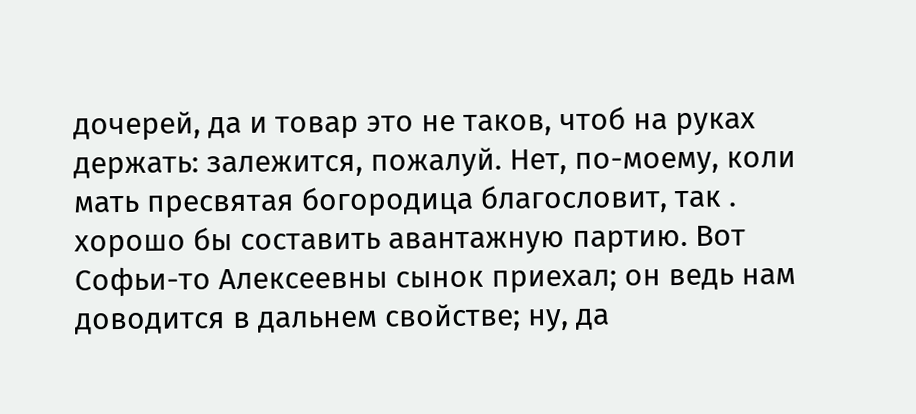дочерей, да и товар это не таков, чтоб на руках держать: залежится, пожалуй. Нет, по-моему, коли мать пресвятая богородица благословит, так . хорошо бы составить авантажную партию. Вот Софьи-то Алексеевны сынок приехал; он ведь нам доводится в дальнем свойстве; ну, да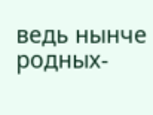ведь нынче родных-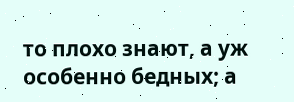то плохо знают, а уж особенно бедных; а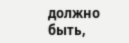должно быть,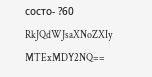состо- ?60
RkJQdWJsaXNoZXIy MTExMDY2NQ==